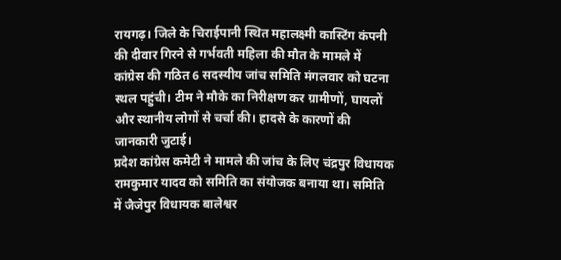रायगढ़। जिले के चिराईपानी स्थित महालक्ष्मी कास्टिंग कंपनी की दीवार गिरने से गर्भवती महिला की मौत के मामले में कांग्रेस की गठित 6 सदस्यीय जांच समिति मंगलवार को घटना स्थल पहुंची। टीम ने मौके का निरीक्षण कर ग्रामीणों, घायलों और स्थानीय लोगों से चर्चा की। हादसे के कारणों की जानकारी जुटाई।
प्रदेश कांग्रेस कमेटी ने मामले की जांच के लिए चंद्रपुर विधायक रामकुमार यादव को समिति का संयोजक बनाया था। समिति में जैजेपुर विधायक बालेश्वर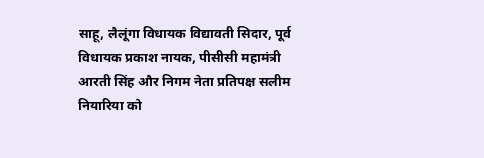साहू, लैलूंगा विधायक विद्यावती सिदार, पूर्व विधायक प्रकाश नायक, पीसीसी महामंत्री आरती सिंह और निगम नेता प्रतिपक्ष सलीम नियारिया को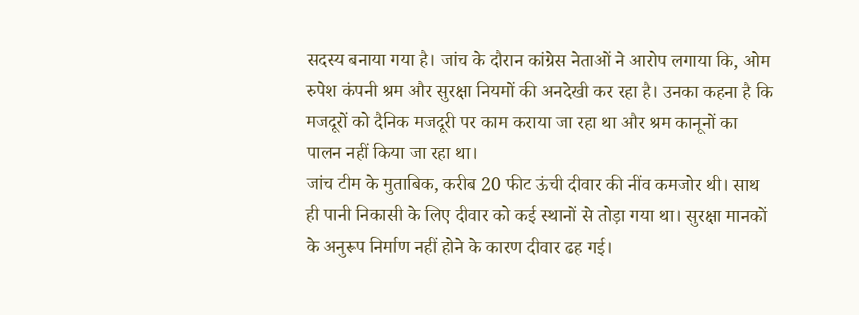सदस्य बनाया गया है। जांच के दौरान कांग्रेस नेताओं ने आरोप लगाया कि, ओम रुपेश कंपनी श्रम और सुरक्षा नियमों की अनदेखी कर रहा है। उनका कहना है कि मजदूरों को दैनिक मजदूरी पर काम कराया जा रहा था और श्रम कानूनों का पालन नहीं किया जा रहा था।
जांच टीम के मुताबिक, करीब 20 फीट ऊंची दीवार की नींव कमजोर थी। साथ ही पानी निकासी के लिए दीवार को कई स्थानों से तोड़ा गया था। सुरक्षा मानकों के अनुरूप निर्माण नहीं होने के कारण दीवार ढह गई।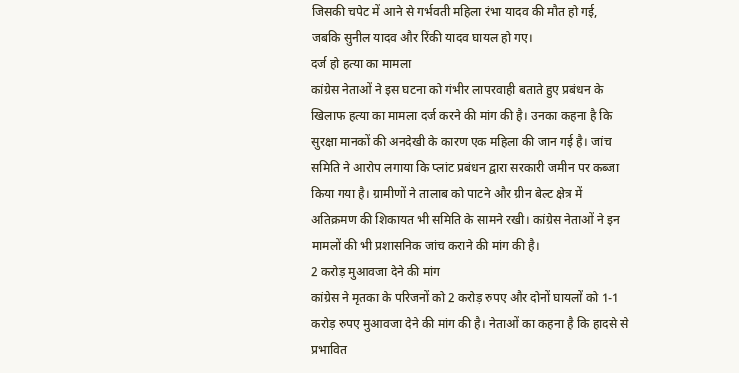जिसकी चपेट में आने से गर्भवती महिला रंभा यादव की मौत हो गई, जबकि सुनील यादव और रिंकी यादव घायल हो गए।
दर्ज हो हत्या का मामला
कांग्रेस नेताओं ने इस घटना को गंभीर लापरवाही बताते हुए प्रबंधन के खिलाफ हत्या का मामला दर्ज करने की मांग की है। उनका कहना है कि सुरक्षा मानकों की अनदेखी के कारण एक महिला की जान गई है। जांच समिति ने आरोप लगाया कि प्लांट प्रबंधन द्वारा सरकारी जमीन पर कब्जा किया गया है। ग्रामीणों ने तालाब को पाटने और ग्रीन बेल्ट क्षेत्र में अतिक्रमण की शिकायत भी समिति के सामने रखी। कांग्रेस नेताओं ने इन मामलों की भी प्रशासनिक जांच कराने की मांग की है।
2 करोड़ मुआवजा देने की मांग
कांग्रेस ने मृतका के परिजनों को 2 करोड़ रुपए और दोनों घायलों को 1-1 करोड़ रुपए मुआवजा देने की मांग की है। नेताओं का कहना है कि हादसे से प्रभावित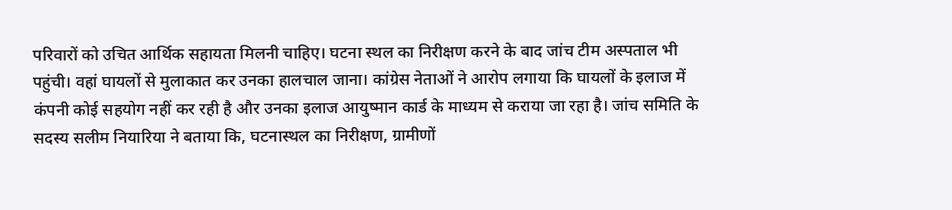परिवारों को उचित आर्थिक सहायता मिलनी चाहिए। घटना स्थल का निरीक्षण करने के बाद जांच टीम अस्पताल भी पहुंची। वहां घायलों से मुलाकात कर उनका हालचाल जाना। कांग्रेस नेताओं ने आरोप लगाया कि घायलों के इलाज में कंपनी कोई सहयोग नहीं कर रही है और उनका इलाज आयुष्मान कार्ड के माध्यम से कराया जा रहा है। जांच समिति के सदस्य सलीम नियारिया ने बताया कि, घटनास्थल का निरीक्षण, ग्रामीणों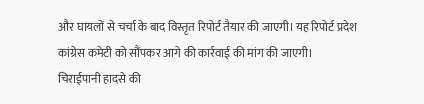और घायलों से चर्चा के बाद विस्तृत रिपोर्ट तैयार की जाएगी। यह रिपोर्ट प्रदेश कांग्रेस कमेटी को सौंपकर आगे की कार्रवाई की मांग की जाएगी।
चिराईपानी हादसे की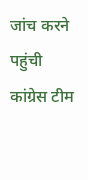जांच करने पहुंची कांग्रेस टीम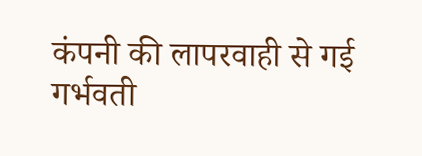कंपनी की लापरवाही से गई गर्भवती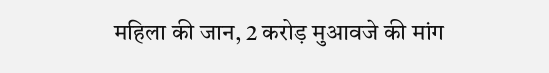महिला की जान, 2 करोड़ मुआवजे की मांग